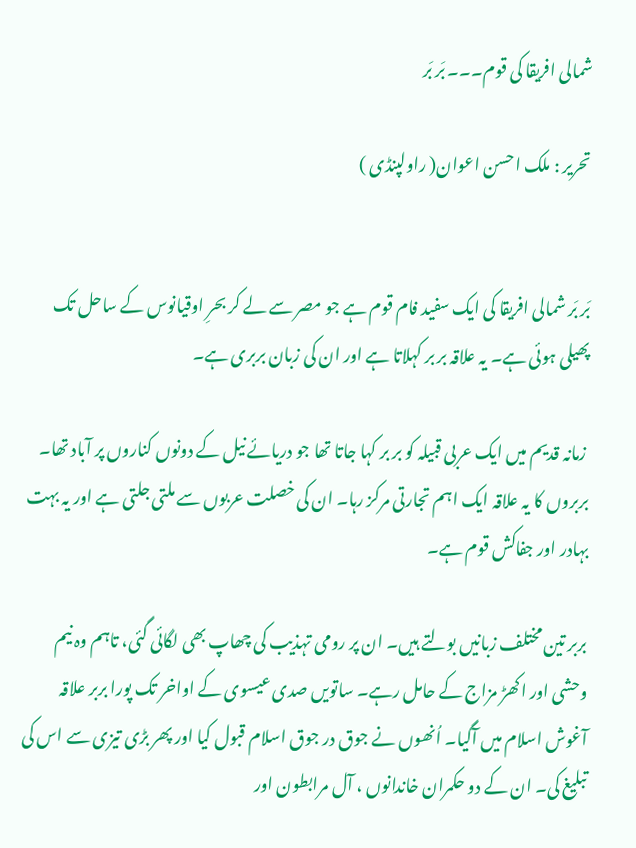شمالی افریقا کی قوم۔۔۔ بَر بَر

تحریر : ملک احسن اعوان( راولپنڈی )


بَر بَر شمالی افریقا کی ایک سفید فام قوم ہے جو مصر سے لے کر بحرِ اوقیانوس کے ساحل تک پھیلی ہوئی ہے۔ یہ علاقہ بر بر کہلاتا ہے اور ان کی زبان بربری ہے۔

 زمانہ قدیم میں ایک عربی قبیلہ کو بر بر کہا جاتا تھا جو دریائے نیل کے دونوں کناروں پر آباد تھا۔ بربروں کا یہ علاقہ ایک اہم تجارتی مرکز رہا۔ ان کی خصلت عربوں سے ملتی جلتی ہے اور یہ بہت بہادر اور جفاکش قوم ہے۔

بربر تین مختلف زبانیں بولتے ہیں۔ ان پر رومی تہذیب کی چھاپ بھی لگائی گئی، تاہم وہ نیم وحشی اور اکھڑ مزاج کے حامل رہے۔ ساتویں صدی عیسوی کے اواخر تک پورا بربر علاقہ آغوش اسلام میں آگیا۔ اُنھوں نے جوق در جوق اسلام قبول کیا اور پھر بڑی تیزی سے اس کی تبلیغ کی۔ ان کے دو حکمران خاندانوں ، آل مرابطون اور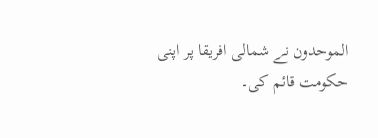الموحدون نے شمالی افریقا پر اپنی حکومت قائم کی۔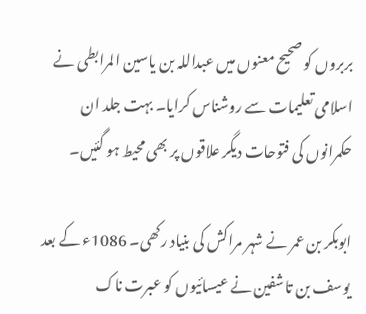بربروں کو صحیح معنوں میں عبداللہ بن یاسین المرابطی نے اسلامی تعلیمات سے روشناس کرایا۔ بہت جلد ان حکمرانوں کی فتوحات دیگر علاقوں پر بھی محیط ہو گئیں۔

ابوبکر بن عمر نے شہر مراکش کی بنیاد رکھی۔ 1086ء کے بعد یوسف بن تاشفین نے عیسائیوں کو عبرت ناک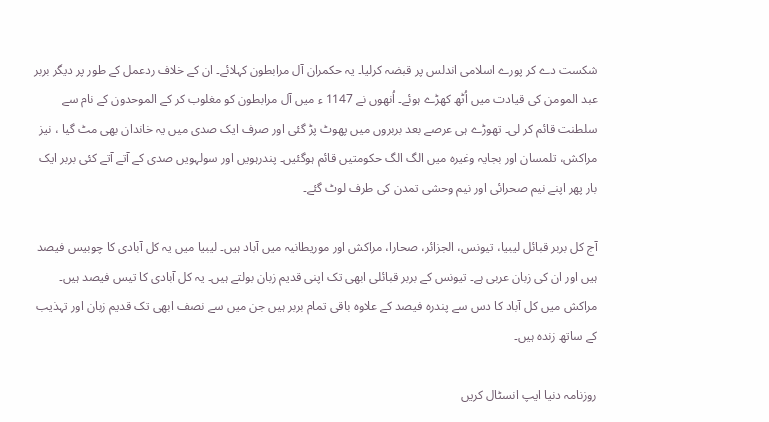شکست دے کر پورے اسلامی اندلس پر قبضہ کرلیا۔ یہ حکمران آل مرابطون کہلائے۔ ان کے خلاف ردعمل کے طور پر دیگر بربر عبد المومن کی قیادت میں اُٹھ کھڑے ہوئے۔ اُنھوں نے 1147 ء میں آل مرابطون کو مغلوب کر کے الموحدون کے نام سے سلطنت قائم کر لی۔ تھوڑے ہی عرصے بعد بربروں میں پھوٹ پڑ گئی اور صرف ایک صدی میں یہ خاندان بھی مٹ گیا ، نیز مراکش، تلمسان اور بجایہ وغیرہ میں الگ الگ حکومتیں قائم ہوگئیں۔ پندرہویں اور سولہویں صدی کے آتے آتے کئی بربر ایک بار پھر اپنے نیم صحرائی اور نیم وحشی تمدن کی طرف لوٹ گئے۔

آج کل بربر قبائل لیبیا، تیونس، الجزائر، صحارا، مراکش اور موریطانیہ میں آباد ہیں۔ لیبیا میں یہ کل آبادی کا چوبیس فیصد ہیں اور ان کی زبان عربی ہے۔ تیونس کے بربر قبائلی ابھی تک اپنی قدیم زبان بولتے ہیں۔ یہ کل آبادی کا تیس فیصد ہیں۔ مراکش میں کل آباد کا دس سے پندرہ فیصد کے علاوہ باقی تمام بربر ہیں جن میں سے نصف ابھی تک قدیم زبان اور تہذیب کے ساتھ زندہ ہیں۔

روزنامہ دنیا ایپ انسٹال کریں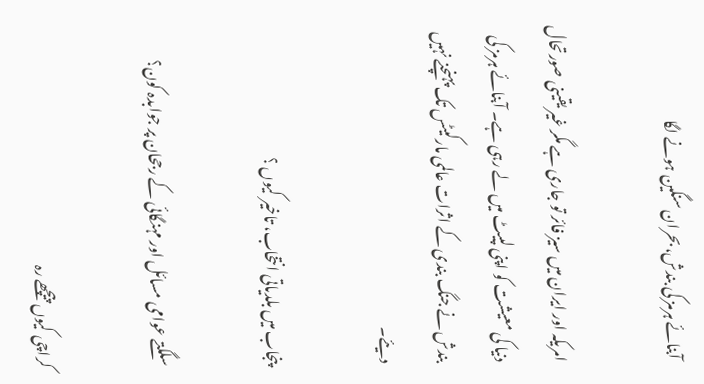آبنائے ہرمز کی بندش، بحران سنگین ہونے لگا

امریکہ اور ایران میں سیز فائر تو جاری ہے مگر غیر یقینی صورتحال دنیا کی معیشت کو اپنی لپیٹ میں لے رہی ہے۔ آبنائے ہرمز کی بندش نے جنگ بندی کے اثرات عالمی مارکیٹس تک پہنچنے نہیں دیئے۔

پنجاب میں بلدیاتی انتخاب، تاخیر کیوں ؟

سلگتے عوامی مسائل اور مہنگائی کے رجحان پر جوابدہ کون؟

کراچی کیوں پیچھے رہ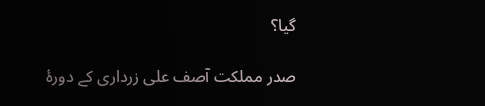گیا؟

صدر مملکت آصف علی زرداری کے دورۂ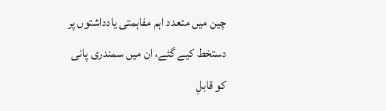چین میں متعدد اہم مفاہمتی یادداشتوں پر دستخط کیے گئے، ان میں سمندری پانی کو قابلِ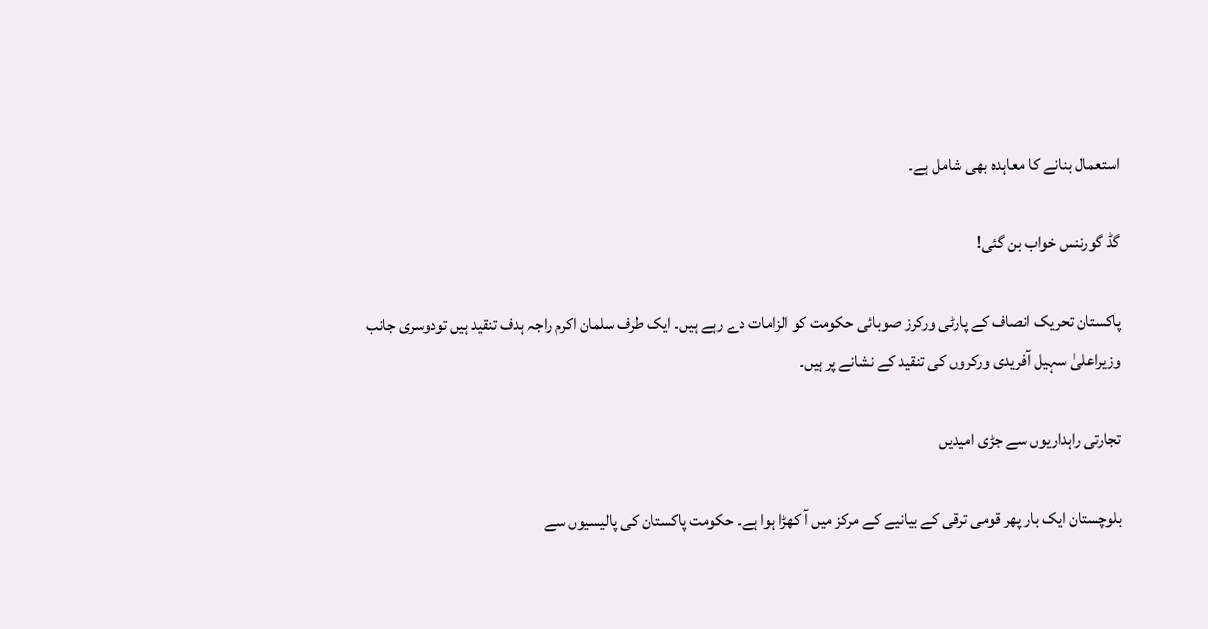استعمال بنانے کا معاہدہ بھی شامل ہے۔

گڈ گورننس خواب بن گئی!

پاکستان تحریک انصاف کے پارٹی ورکرز صوبائی حکومت کو الزامات دے رہے ہیں۔ ایک طرف سلمان اکرم راجہ ہدف تنقید ہیں تودوسری جانب وزیراعلیٰ سہیل آفریدی ورکروں کی تنقید کے نشانے پر ہیں۔

تجارتی راہداریوں سے جڑی امیدیں

بلوچستان ایک بار پھر قومی ترقی کے بیانیے کے مرکز میں آ کھڑا ہوا ہے۔ حکومت پاکستان کی پالیسیوں سے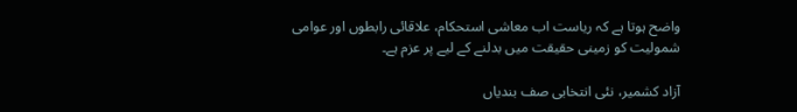واضح ہوتا ہے کہ ریاست اب معاشی استحکام، علاقائی رابطوں اور عوامی شمولیت کو زمینی حقیقت میں بدلنے کے لیے پر عزم ہے۔

آزاد کشمیر، نئی انتخابی صف بندیاں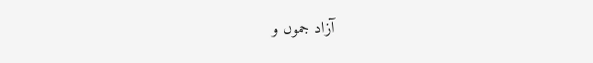آزاد جموں و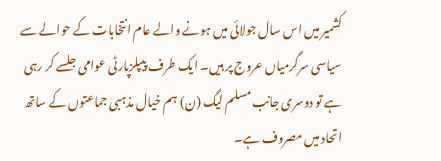کشمیر میں اس سال جولائی میں ہونے والے عام انتخابات کے حوالے سے سیاسی سرگرمیاں عروج پر ہیں۔ ایک طرف پیپلزپارٹی عوامی جلسے کر رہی ہے تو دوسری جانب مسلم لیگ (ن) ہم خیال مذہبی جماعتوں کے ساتھ اتحاد میں مصروف ہے۔